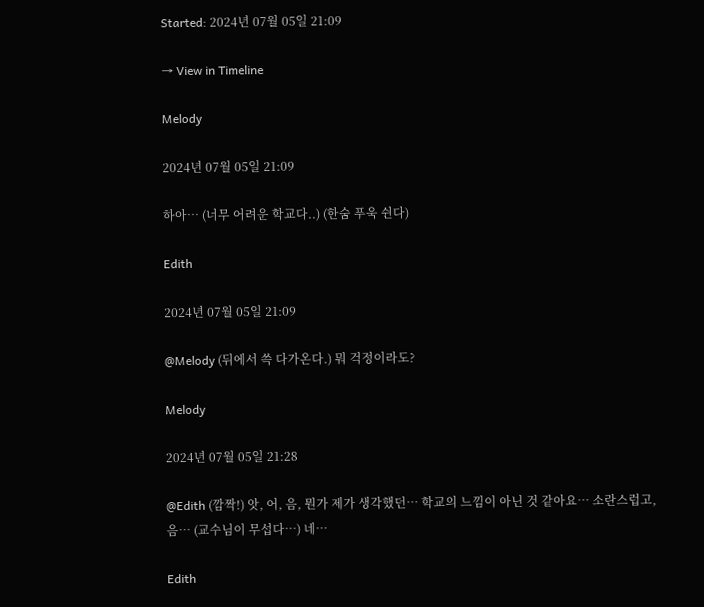Started: 2024년 07월 05일 21:09

→ View in Timeline

Melody

2024년 07월 05일 21:09

하아… (너무 어려운 학교다..) (한숨 푸욱 쉰다)

Edith

2024년 07월 05일 21:09

@Melody (뒤에서 쓱 다가온다.) 뭐 걱정이라도?

Melody

2024년 07월 05일 21:28

@Edith (깜짝!) 앗, 어, 음, 뭔가 제가 생각했던… 학교의 느낌이 아닌 것 같아요… 소란스럽고, 음… (교수님이 무섭다…) 네…

Edith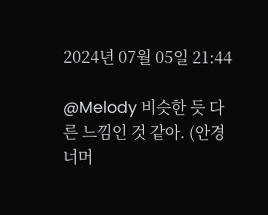2024년 07월 05일 21:44

@Melody 비슷한 듯 다른 느낌인 것 같아. (안경 너머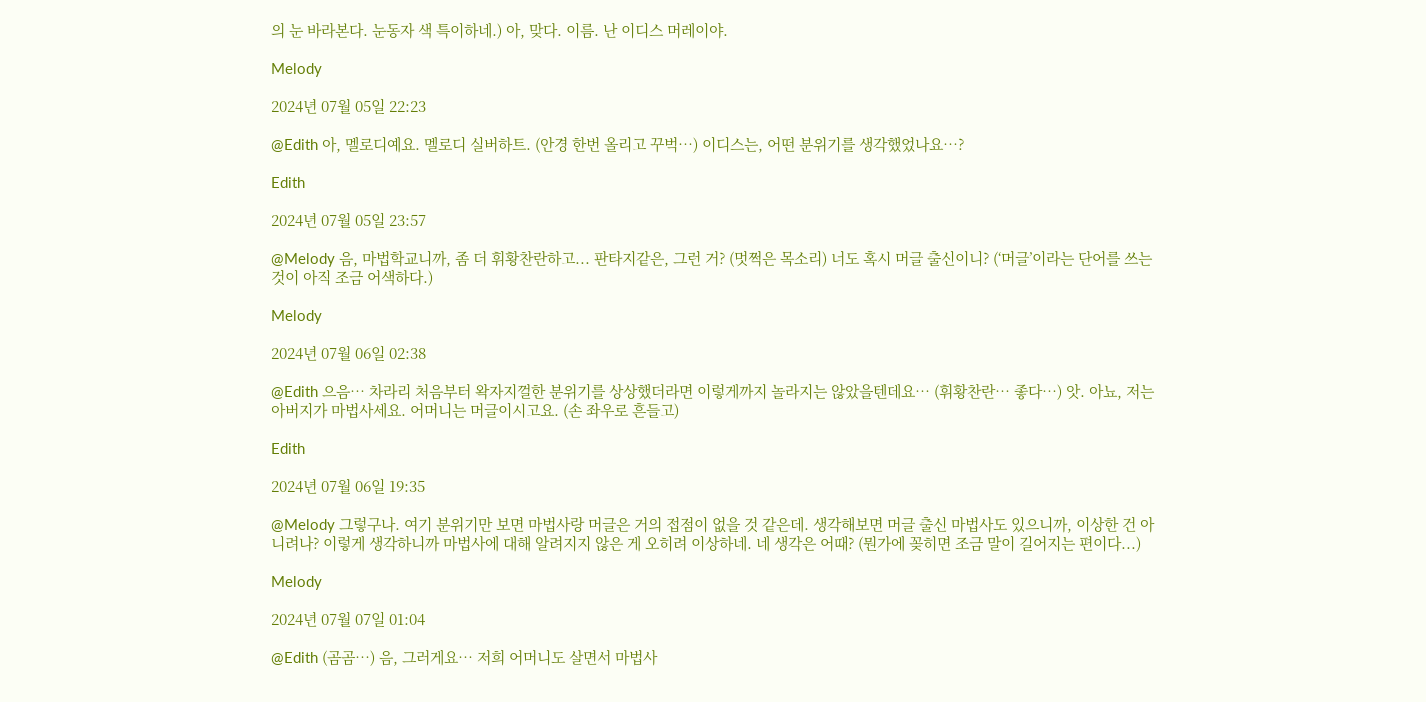의 눈 바라본다. 눈동자 색 특이하네.) 아, 맞다. 이름. 난 이디스 머레이야.

Melody

2024년 07월 05일 22:23

@Edith 아, 멜로디예요. 멜로디 실버하트. (안경 한번 올리고 꾸벅…) 이디스는, 어떤 분위기를 생각했었나요…?

Edith

2024년 07월 05일 23:57

@Melody 음, 마법학교니까, 좀 더 휘황찬란하고... 판타지같은, 그런 거? (멋쩍은 목소리) 너도 혹시 머글 출신이니? (‘머글’이라는 단어를 쓰는 것이 아직 조금 어색하다.)

Melody

2024년 07월 06일 02:38

@Edith 으음… 차라리 처음부터 왁자지껄한 분위기를 상상했더라면 이렇게까지 놀라지는 않았을텐데요… (휘황찬란… 좋다…) 앗. 아뇨, 저는 아버지가 마법사세요. 어머니는 머글이시고요. (손 좌우로 흔들고)

Edith

2024년 07월 06일 19:35

@Melody 그렇구나. 여기 분위기만 보면 마법사랑 머글은 거의 접점이 없을 것 같은데. 생각해보면 머글 출신 마법사도 있으니까, 이상한 건 아니려나? 이렇게 생각하니까 마법사에 대해 알려지지 않은 게 오히려 이상하네. 네 생각은 어때? (뭔가에 꽂히면 조금 말이 길어지는 편이다...)

Melody

2024년 07월 07일 01:04

@Edith (곰곰…) 음, 그러게요… 저희 어머니도 살면서 마법사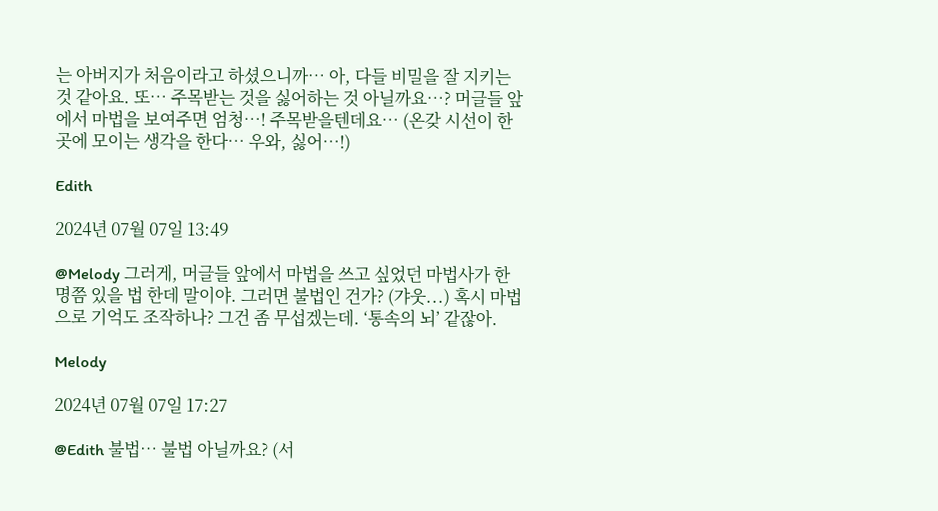는 아버지가 처음이라고 하셨으니까… 아, 다들 비밀을 잘 지키는 것 같아요. 또… 주목받는 것을 싫어하는 것 아닐까요…? 머글들 앞에서 마법을 보여주면 엄청…! 주목받을텐데요… (온갖 시선이 한곳에 모이는 생각을 한다… 우와, 싫어…!)

Edith

2024년 07월 07일 13:49

@Melody 그러게, 머글들 앞에서 마법을 쓰고 싶었던 마법사가 한 명쯤 있을 법 한데 말이야. 그러면 불법인 건가? (갸웃...) 혹시 마법으로 기억도 조작하나? 그건 좀 무섭겠는데. ‘통속의 뇌’ 같잖아.

Melody

2024년 07월 07일 17:27

@Edith 불법… 불법 아닐까요? (서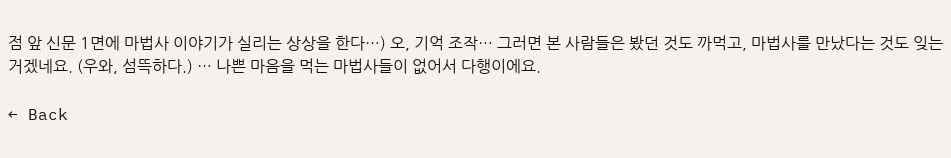점 앞 신문 1면에 마법사 이야기가 실리는 상상을 한다…) 오, 기억 조작… 그러면 본 사람들은 봤던 것도 까먹고, 마법사를 만났다는 것도 잊는거겠네요. (우와, 섬뜩하다.) … 나쁜 마음을 먹는 마법사들이 없어서 다행이에요.

← Back